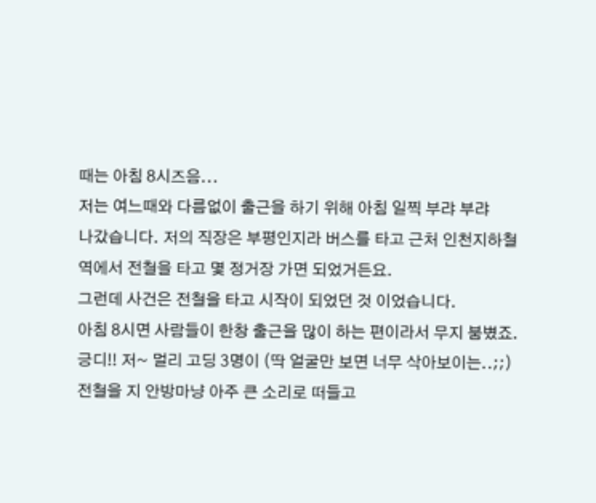때는 아침 8시즈음...
저는 여느때와 다름없이 출근을 하기 위해 아침 일찍 부랴 부랴
나갔습니다. 저의 직장은 부평인지라 버스를 타고 근처 인천지하철
역에서 전철을 타고 몇 정거장 가면 되었거든요.
그런데 사건은 전철을 타고 시작이 되었던 것 이었습니다.
아침 8시면 사람들이 한창 출근을 많이 하는 편이라서 무지 붐볐죠.
긍디!! 저~ 멀리 고딩 3명이 (딱 얼굴만 보면 너무 삭아보이는..;;)
전철을 지 안방마냥 아주 큰 소리로 떠들고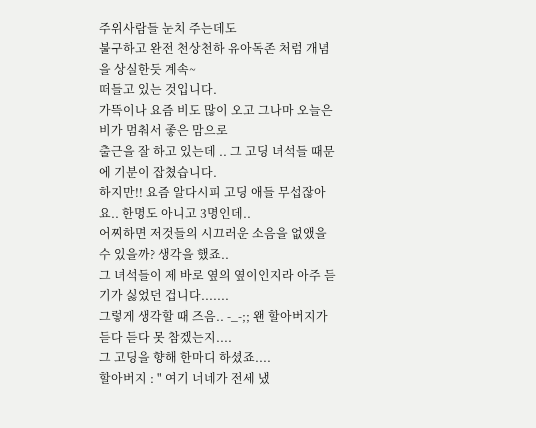주위사람들 눈치 주는데도
불구하고 완전 천상천하 유아독존 처럼 개념을 상실한듯 계속~
떠들고 있는 것입니다.
가뜩이나 요즘 비도 많이 오고 그나마 오늘은 비가 멈춰서 좋은 맘으로
출근을 잘 하고 있는데 .. 그 고딩 녀석들 때문에 기분이 잡쳤습니다.
하지만!! 요즘 알다시피 고딩 애들 무섭잖아요.. 한명도 아니고 3명인데..
어찌하면 저것들의 시끄러운 소음을 없앴을수 있을까? 생각을 했죠..
그 녀석들이 제 바로 옆의 옆이인지라 아주 듣기가 싫었던 겁니다.......
그렇게 생각할 때 즈음.. -_-;; 왠 할아버지가 듣다 듣다 못 참겠는지....
그 고딩을 향해 한마디 하셨죠....
할아버지 : " 여기 너네가 전세 냈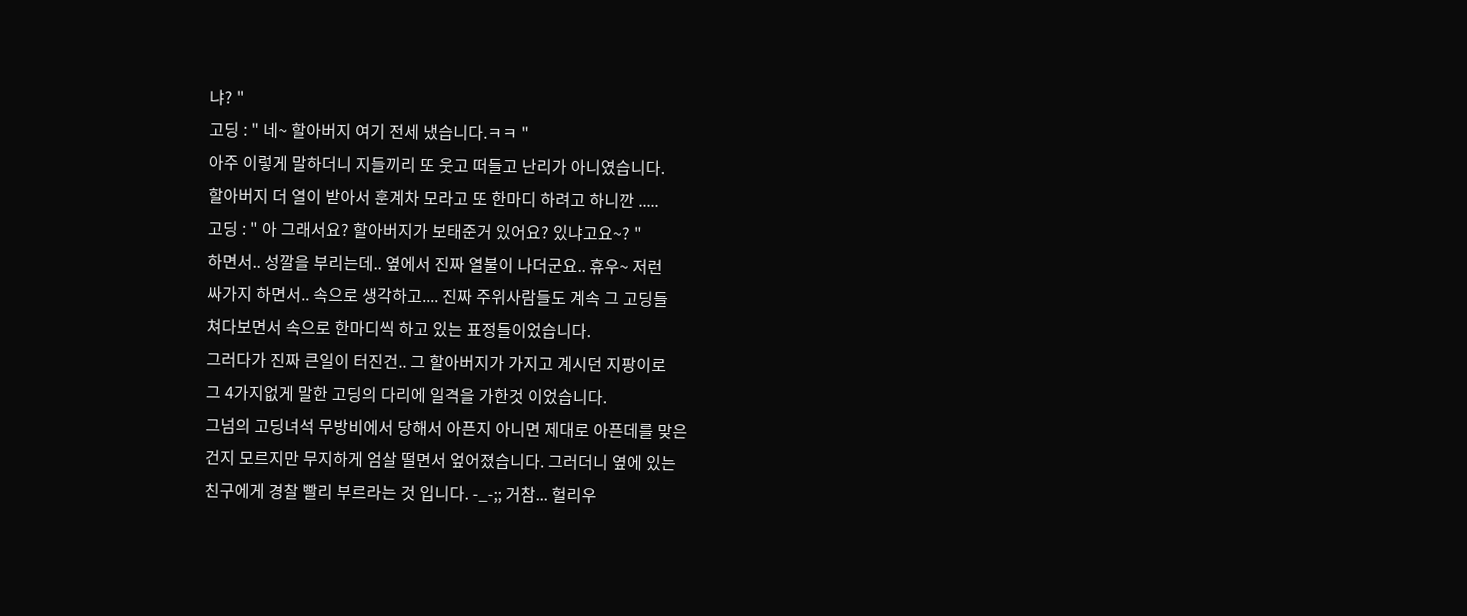냐? "
고딩 : " 네~ 할아버지 여기 전세 냈습니다.ㅋㅋ "
아주 이렇게 말하더니 지들끼리 또 웃고 떠들고 난리가 아니였습니다.
할아버지 더 열이 받아서 훈계차 모라고 또 한마디 하려고 하니깐 .....
고딩 : " 아 그래서요? 할아버지가 보태준거 있어요? 있냐고요~? "
하면서.. 성깔을 부리는데.. 옆에서 진짜 열불이 나더군요.. 휴우~ 저런
싸가지 하면서.. 속으로 생각하고.... 진짜 주위사람들도 계속 그 고딩들
쳐다보면서 속으로 한마디씩 하고 있는 표정들이었습니다.
그러다가 진짜 큰일이 터진건.. 그 할아버지가 가지고 계시던 지팡이로
그 4가지없게 말한 고딩의 다리에 일격을 가한것 이었습니다.
그넘의 고딩녀석 무방비에서 당해서 아픈지 아니면 제대로 아픈데를 맞은
건지 모르지만 무지하게 엄살 떨면서 엎어졌습니다. 그러더니 옆에 있는
친구에게 경찰 빨리 부르라는 것 입니다. -_-;; 거참... 헐리우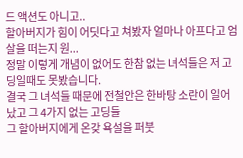드 액션도 아니고..
할아버지가 힘이 어딧다고 쳐봤자 얼마나 아프다고 엄살을 떠는지 원...
정말 이렇게 개념이 없어도 한참 없는 녀석들은 저 고딩일때도 못봤습니다.
결국 그 녀석들 때문에 전철안은 한바탕 소란이 일어났고 그 4가지 없는 고딩들
그 할아버지에게 온갖 욕설을 퍼붓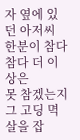자 옆에 있던 아저씨 한분이 참다 참다 더 이상은
못 참겠는지 그 고딩 멱살을 잡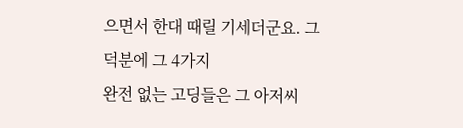으면서 한대 때릴 기세더군요. 그 덕분에 그 4가지
완전 없는 고딩들은 그 아저씨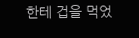한테 겁을 먹었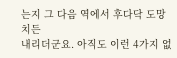는지 그 다음 역에서 후다닥 도망치든
내리더군요. 아직도 이런 4가지 없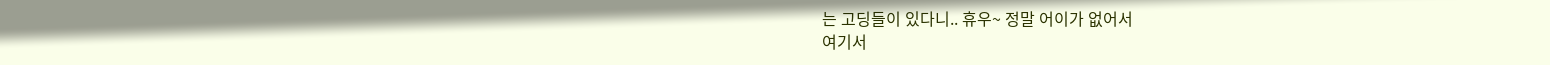는 고딩들이 있다니.. 휴우~ 정말 어이가 없어서
여기서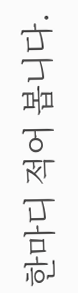한마디 적어 봅니다.